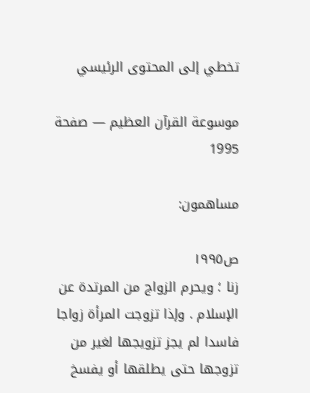تخطي إلى المحتوى الرئيسي

موسوعة القرآن العظيم — صفحة 1995

مساهمون:

ص١٩٩٥
زنا ؛ ويحرم الزواج من المرتدة عن الإسلام . وإذا تزوجت المرأة زواجا فاسدا لم يجز تزويجها لغير من تزوجها حتى يطلقها أو يفسخ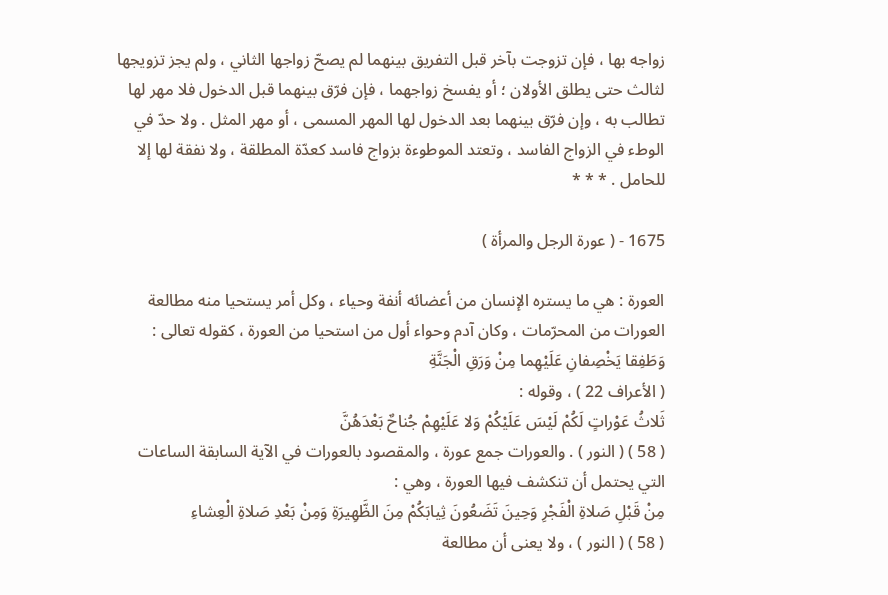زواجه بها ، فإن تزوجت بآخر قبل التفريق بينهما لم يصحّ زواجها الثاني ، ولم يجز تزويجها لثالث حتى يطلق الأولان ؛ أو يفسخ زواجهما ، فإن فرّق بينهما قبل الدخول فلا مهر لها تطالب به ، وإن فرّق بينهما بعد الدخول لها المهر المسمى ، أو مهر المثل . ولا حدّ في الوطء في الزواج الفاسد ، وتعتد الموطوءة بزواج فاسد كعدّة المطلقة ، ولا نفقة لها إلا للحامل . * * *

1675 - ( عورة الرجل والمرأة )

العورة : هي ما يستره الإنسان من أعضائه أنفة وحياء ، وكل أمر يستحيا منه مطالعة العورات من المحرّمات ، وكان آدم وحواء أول من استحيا من العورة ، كقوله تعالى :
وَطَفِقا يَخْصِفانِ عَلَيْهِما مِنْ وَرَقِ الْجَنَّةِ
( الأعراف 22 ) ، وقوله :
ثَلاثُ عَوْراتٍ لَكُمْ لَيْسَ عَلَيْكُمْ وَلا عَلَيْهِمْ جُناحٌ بَعْدَهُنَّ
( 58 ) ( النور ) . والعورات جمع عورة ، والمقصود بالعورات في الآية السابقة الساعات التي يحتمل أن تنكشف فيها العورة ، وهي :
مِنْ قَبْلِ صَلاةِ الْفَجْرِ وَحِينَ تَضَعُونَ ثِيابَكُمْ مِنَ الظَّهِيرَةِ وَمِنْ بَعْدِ صَلاةِ الْعِشاءِ
( 58 ) ( النور ) ، ولا يعنى أن مطالعة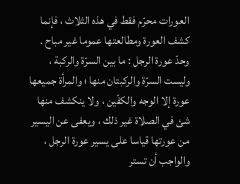العورات محرّم فقط في هذه الثلاث ، فإنما كشف العورة ومطالعتها عموما غير مباح . وحدّ عورة الرجل : ما بين السرّة والركبة ، وليست السرّة والركبتان منها ؛ والمرأة جميعها عورة إلا الوجه والكفّين ، ولا ينكشف منها شئ في الصلاة غير ذلك ، ويعفى عن اليسير من عورتها قياسا على يسير عورة الرجل ، والواجب أن تستر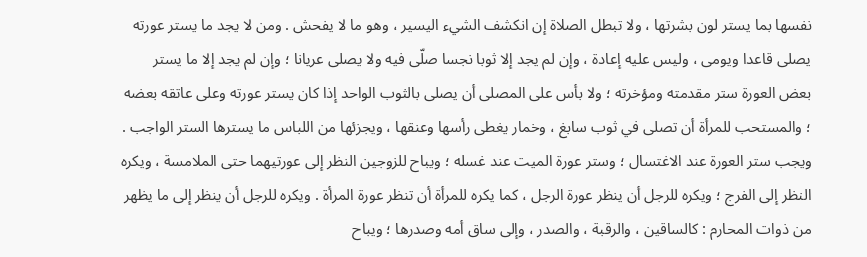نفسها بما يستر لون بشرتها ، ولا تبطل الصلاة إن انكشف الشيء اليسير ، وهو ما لا يفحش . ومن لا يجد ما يستر عورته يصلى قاعدا ويومى ، وليس عليه إعادة ، وإن لم يجد إلا ثوبا نجسا صلّى فيه ولا يصلى عريانا ؛ وإن لم يجد إلا ما يستر بعض العورة ستر مقدمته ومؤخرته ؛ ولا بأس على المصلى أن يصلى بالثوب الواحد إذا كان يستر عورته وعلى عاتقه بعضه ؛ والمستحب للمرأة أن تصلى في ثوب سابغ ، وخمار يغطى رأسها وعنقها ، ويجزئها من اللباس ما يسترها الستر الواجب . ويجب ستر العورة عند الاغتسال ؛ وستر عورة الميت عند غسله ؛ ويباح للزوجين النظر إلى عورتيهما حتى الملامسة ، ويكره النظر إلى الفرج ؛ ويكره للرجل أن ينظر عورة الرجل ، كما يكره للمرأة أن تنظر عورة المرأة . ويكره للرجل أن ينظر إلى ما يظهر من ذوات المحارم : كالساقين ، والرقبة ، والصدر ، وإلى ساق أمه وصدرها ؛ ويباح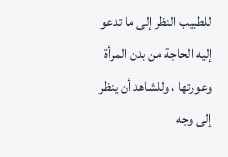للطبيب النظر إلى ما تدعو إليه الحاجة من بدن المرأة وعورتها ، وللشاهد أن ينظر إلى وجه